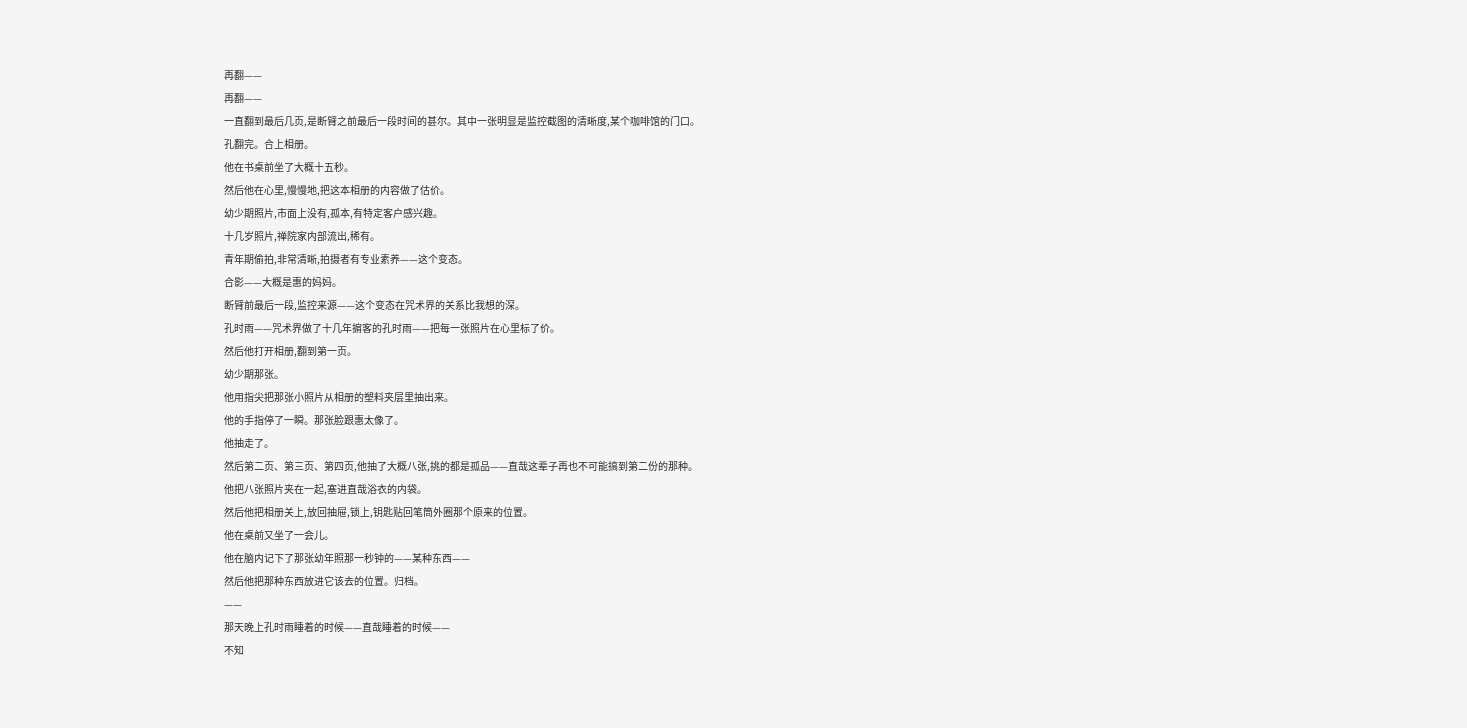再翻——
再翻——
一直翻到最后几页,是断臂之前最后一段时间的甚尔。其中一张明显是监控截图的清晰度,某个咖啡馆的门口。
孔翻完。合上相册。
他在书桌前坐了大概十五秒。
然后他在心里,慢慢地,把这本相册的内容做了估价。
幼少期照片,市面上没有,孤本,有特定客户感兴趣。
十几岁照片,禅院家内部流出,稀有。
青年期偷拍,非常清晰,拍摄者有专业素养——这个变态。
合影——大概是惠的妈妈。
断臂前最后一段,监控来源——这个变态在咒术界的关系比我想的深。
孔时雨——咒术界做了十几年掮客的孔时雨——把每一张照片在心里标了价。
然后他打开相册,翻到第一页。
幼少期那张。
他用指尖把那张小照片从相册的塑料夹层里抽出来。
他的手指停了一瞬。那张脸跟惠太像了。
他抽走了。
然后第二页、第三页、第四页,他抽了大概八张,挑的都是孤品——直哉这辈子再也不可能搞到第二份的那种。
他把八张照片夹在一起,塞进直哉浴衣的内袋。
然后他把相册关上,放回抽屉,锁上,钥匙贴回笔筒外圈那个原来的位置。
他在桌前又坐了一会儿。
他在脑内记下了那张幼年照那一秒钟的——某种东西——
然后他把那种东西放进它该去的位置。归档。
——
那天晚上孔时雨睡着的时候——直哉睡着的时候——
不知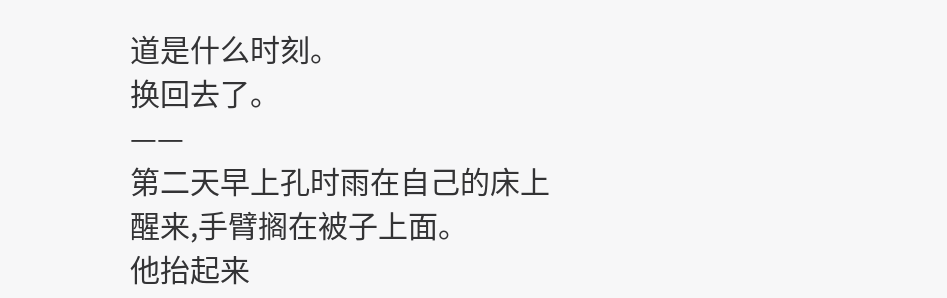道是什么时刻。
换回去了。
——
第二天早上孔时雨在自己的床上醒来,手臂搁在被子上面。
他抬起来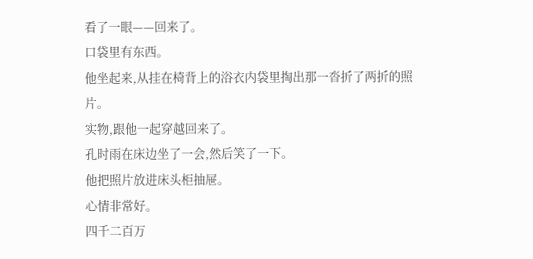看了一眼——回来了。
口袋里有东西。
他坐起来,从挂在椅背上的浴衣内袋里掏出那一沓折了两折的照片。
实物,跟他一起穿越回来了。
孔时雨在床边坐了一会,然后笑了一下。
他把照片放进床头柜抽屉。
心情非常好。
四千二百万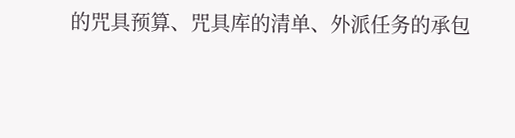的咒具预算、咒具库的清单、外派任务的承包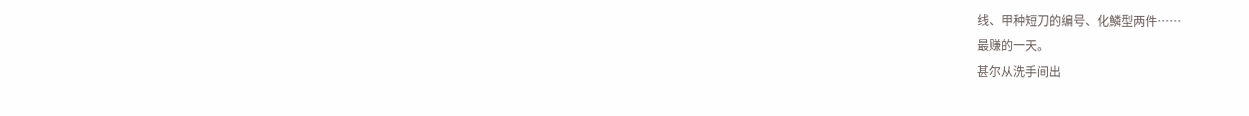线、甲种短刀的编号、化鱗型两件……
最赚的一天。
甚尔从洗手间出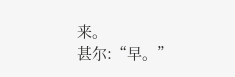来。
甚尔:“早。”